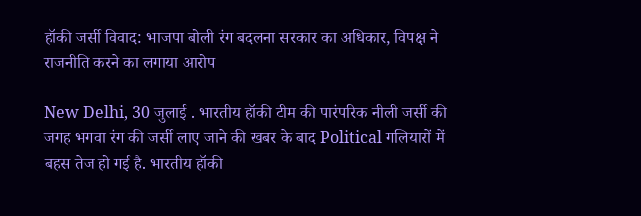हॉकी जर्सी विवाद: भाजपा बोली रंग बदलना सरकार का अधिकार, विपक्ष ने राजनीति करने का लगाया आरोप

New Delhi, 30 जुलाई . भारतीय हॉकी टीम की पारंपरिक नीली जर्सी की जगह भगवा रंग की जर्सी लाए जाने की खबर के बाद Political गलियारों में बहस तेज हो गई है. भारतीय हॉकी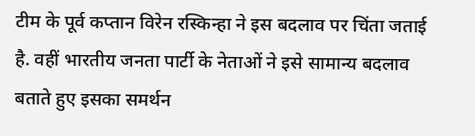टीम के पूर्व कप्तान विरेन रस्किन्हा ने इस बदलाव पर चिंता जताई है. वहीं भारतीय जनता पार्टी के नेताओं ने इसे सामान्य बदलाव बताते हुए इसका समर्थन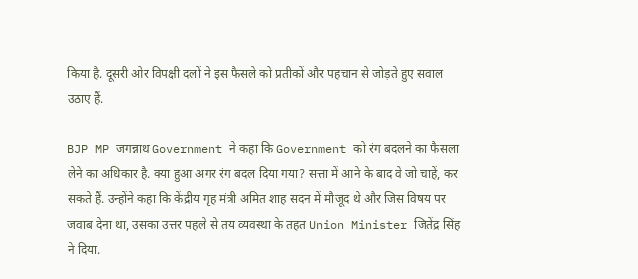किया है. दूसरी ओर विपक्षी दलों ने इस फैसले को प्रतीकों और पहचान से जोड़ते हुए सवाल उठाए हैं.

BJP MP जगन्नाथ Government ने कहा कि Government को रंग बदलने का फैसला लेने का अधिकार है. क्या हुआ अगर रंग बदल दिया गया? सत्ता में आने के बाद वे जो चाहें, कर सकते हैं. उन्होंने कहा कि केंद्रीय गृह मंत्री अमित शाह सदन में मौजूद थे और जिस विषय पर जवाब देना था, उसका उत्तर पहले से तय व्यवस्था के तहत Union Minister जितेंद्र सिंह ने दिया.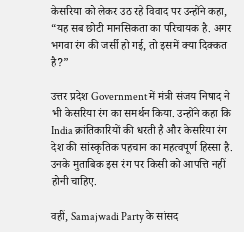केसरिया को लेकर उठ रहे विवाद पर उन्होंने कहा, “यह सब छोटी मानसिकता का परिचायक है. अगर भगवा रंग की जर्सी हो गई, तो इसमें क्या दिक्कत है?”

उत्तर प्रदेश Government में मंत्री संजय निषाद ने भी केसरिया रंग का समर्थन किया. उन्होंने कहा कि India क्रांतिकारियों की धरती है और केसरिया रंग देश की सांस्कृतिक पहचान का महत्वपूर्ण हिस्सा है. उनके मुताबिक इस रंग पर किसी को आपत्ति नहीं होनी चाहिए.

वहीं, Samajwadi Party के सांसद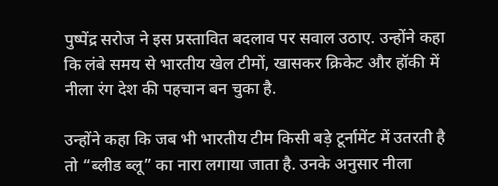पुष्पेंद्र सरोज ने इस प्रस्तावित बदलाव पर सवाल उठाए. उन्होंने कहा कि लंबे समय से भारतीय खेल टीमों, खासकर क्रिकेट और हॉकी में नीला रंग देश की पहचान बन चुका है.

उन्होंने कहा कि जब भी भारतीय टीम किसी बड़े टूर्नामेंट में उतरती है तो “ब्लीड ब्लू” का नारा लगाया जाता है. उनके अनुसार नीला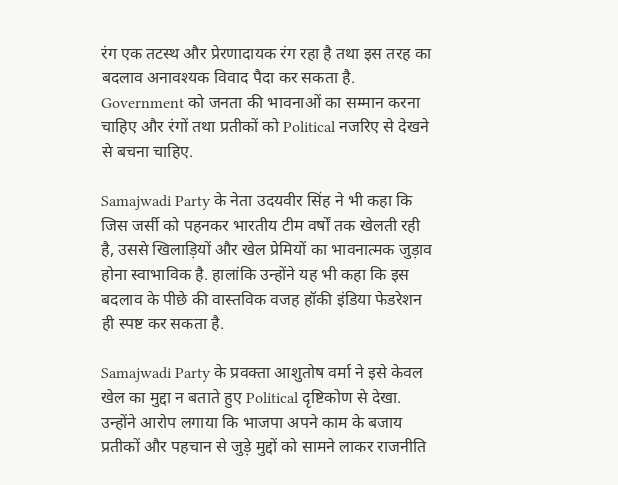रंग एक तटस्थ और प्रेरणादायक रंग रहा है तथा इस तरह का बदलाव अनावश्यक विवाद पैदा कर सकता है. Government को जनता की भावनाओं का सम्मान करना चाहिए और रंगों तथा प्रतीकों को Political नजरिए से देखने से बचना चाहिए.

Samajwadi Party के नेता उदयवीर सिंह ने भी कहा कि जिस जर्सी को पहनकर भारतीय टीम वर्षों तक खेलती रही है, उससे खिलाड़ियों और खेल प्रेमियों का भावनात्मक जुड़ाव होना स्वाभाविक है. हालांकि उन्होंने यह भी कहा कि इस बदलाव के पीछे की वास्तविक वजह हॉकी इंडिया फेडरेशन ही स्पष्ट कर सकता है.

Samajwadi Party के प्रवक्ता आशुतोष वर्मा ने इसे केवल खेल का मुद्दा न बताते हुए Political दृष्टिकोण से देखा. उन्होंने आरोप लगाया कि भाजपा अपने काम के बजाय प्रतीकों और पहचान से जुड़े मुद्दों को सामने लाकर राजनीति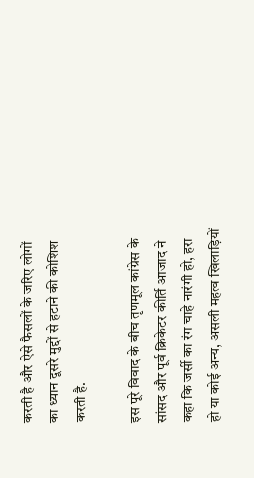करती है और ऐसे फैसलों के जरिए लोगों का ध्यान दूसरे मुद्दों से हटाने की कोशिश करती है.

इस पूरे विवाद के बीच तृणमूल कांग्रेस के सांसद और पूर्व क्रिकेटर कीर्ति आजाद ने कहा कि जर्सी का रंग चाहे नारंगी हो, हरा हो या कोई अन्य, असली महत्व खिलाड़ियों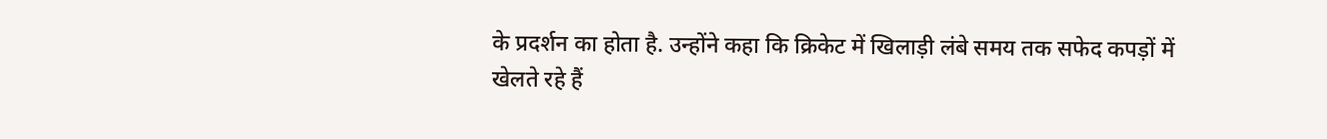के प्रदर्शन का होता है. उन्होंने कहा कि क्रिकेट में खिलाड़ी लंबे समय तक सफेद कपड़ों में खेलते रहे हैं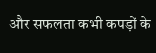और सफलता कभी कपड़ों के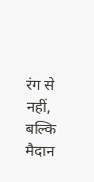रंग से नहीं, बल्कि मैदान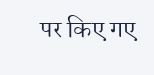पर किए गए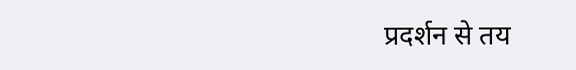प्रदर्शन से तय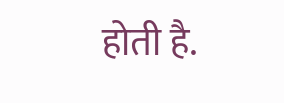होती है.